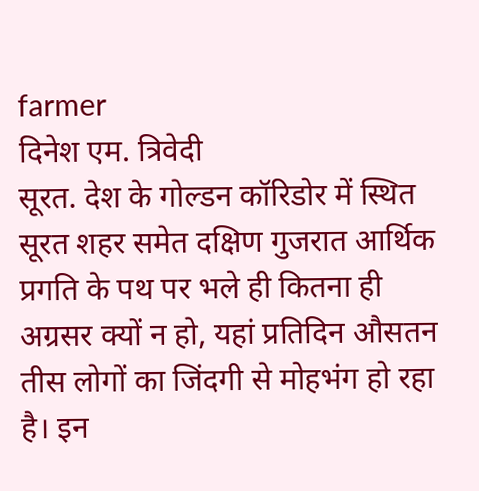farmer
दिनेश एम. त्रिवेदी
सूरत. देश के गोल्डन कॉरिडोर में स्थित सूरत शहर समेत दक्षिण गुजरात आर्थिक प्रगति के पथ पर भले ही कितना ही अग्रसर क्यों न हो, यहां प्रतिदिन औसतन तीस लोगों का जिंदगी से मोहभंग हो रहा है। इन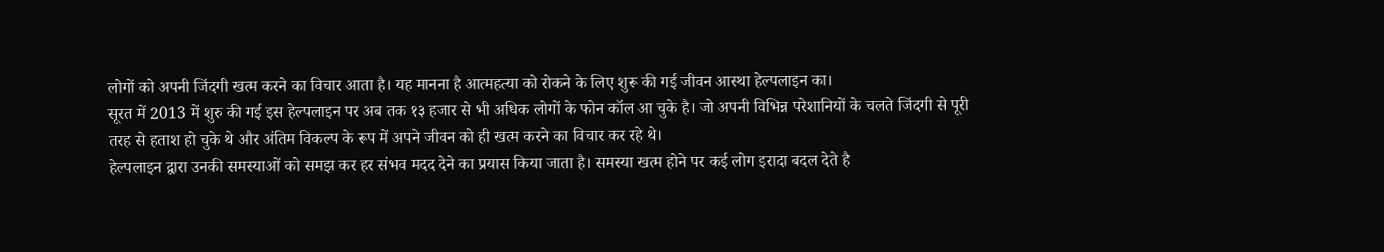लोगों को अपनी जिंदगी खत्म करने का विचार आता है। यह मानना है आत्महत्या को रोकने के लिए शुरू की गई जीवन आस्था हेल्पलाइन का।
सूरत में 2013 में शुरु की गई इस हेल्पलाइन पर अब तक १३ हजार से भी अधिक लोगों के फोन कॉल आ चुके है। जो अपनी विभिन्न परेशानियों के चलते जिंदगी से पूरी तरह से हताश हो चुके थे और अंतिम विकल्प के रूप में अपने जीवन को ही खत्म करने का विचार कर रहे थे।
हेल्पलाइन द्वारा उनकी समस्याओं को समझ कर हर संभव मदद देने का प्रयास किया जाता है। समस्या खत्म होने पर कई लोग इरादा बदल देते है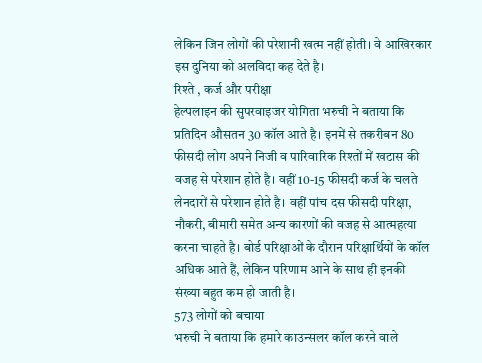लेकिन जिन लोगों की परेशानी खत्म नहीं होती। वे आखिरकार इस दुनिया को अलविदा कह देते है।
रिश्ते , कर्ज और परीक्षा
हेल्पलाइन की सुपरवाइजर योगिता भरुची ने बताया कि प्रतिदिन औसतन 30 कॉल आते है। इनमें से तकरीबन 80 फीसदी लोग अपने निजी व पारिवारिक रिश्तों में खटास की वजह से परेशान होते है। वहीं 10-15 फीसदी कर्ज के चलते लेनदारों से परेशान होते है। वहीं पांच दस फीसदी परिक्षा, नौकरी, बीमारी समेत अन्य कारणों की वजह से आत्महत्या करना चाहते है। बोर्ड परिक्षाओं के दौरान परिक्षार्थियों के कॉल अधिक आते हैं, लेकिन परिणाम आने के साथ ही इनकी संख्या बहुत कम हो जाती है।
573 लोगों को बचाया
भरुची ने बताया कि हमारे काउन्सलर कॉल करने वाले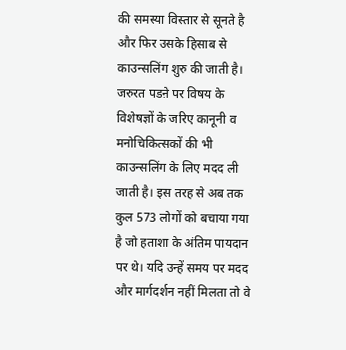की समस्या विस्तार से सूनते है और फिर उसके हिसाब से काउन्सलिंग शुरु की जाती है। जरुरत पडऩे पर विषय के विशेषज्ञों के जरिए कानूनी व मनोचिकित्सकों की भी काउन्सलिंग के लिए मदद ली जाती है। इस तरह से अब तक कुल 573 लोगों को बचाया गया है जो हताशा के अंतिम पायदान पर थे। यदि उन्हें समय पर मदद और मार्गदर्शन नहीं मिलता तो वे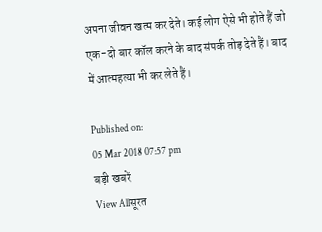अपना जीवन खत्म कर देते। कई लोग ऐसे भी होते हैं जो एक-दो बार कॉल करने के बाद संपर्क तोड़ देते हैं। बाद में आत्महत्या भी कर लेते हैं।

Published on:
05 Mar 2018 07:57 pm
बड़ी खबरें
View Allसूरत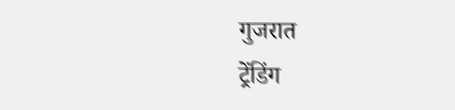गुजरात
ट्रेंडिंग